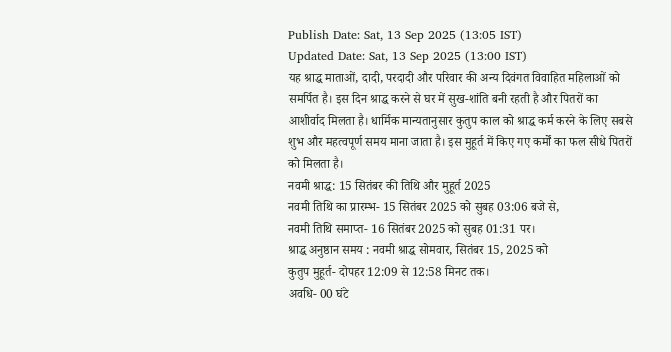Publish Date: Sat, 13 Sep 2025 (13:05 IST)
Updated Date: Sat, 13 Sep 2025 (13:00 IST)
यह श्राद्ध माताओं, दादी, परदादी और परिवार की अन्य दिवंगत विवाहित महिलाओं को समर्पित है। इस दिन श्राद्ध करने से घर में सुख-शांति बनी रहती है और पितरों का आशीर्वाद मिलता है। धार्मिक मान्यतानुसार कुतुप काल को श्राद्ध कर्म करने के लिए सबसे शुभ और महत्वपूर्ण समय माना जाता है। इस मुहूर्त में किए गए कर्मों का फल सीधे पितरों को मिलता है।
नवमी श्राद्ध: 15 सितंबर की तिथि और मुहूर्त 2025
नवमी तिथि का प्रारम्भ- 15 सितंबर 2025 को सुबह 03:06 बजे से,
नवमी तिथि समाप्त- 16 सितंबर 2025 को सुबह 01:31 पर।
श्राद्ध अनुष्ठान समय : नवमी श्राद्ध सोमवार, सितंबर 15, 2025 को
कुतुप मुहूर्त- दोपहर 12:09 से 12:58 मिनट तक।
अवधि- 00 घंटे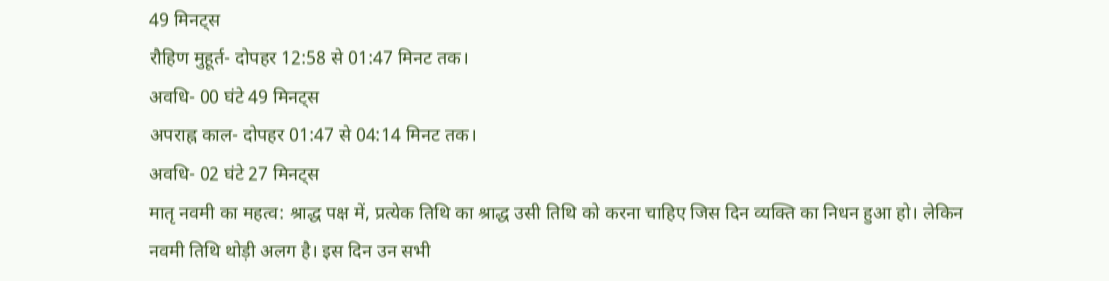49 मिनट्स
रौहिण मुहूर्त- दोपहर 12:58 से 01:47 मिनट तक।
अवधि- 00 घंटे 49 मिनट्स
अपराह्न काल- दोपहर 01:47 से 04:14 मिनट तक।
अवधि- 02 घंटे 27 मिनट्स
मातृ नवमी का महत्व: श्राद्ध पक्ष में, प्रत्येक तिथि का श्राद्ध उसी तिथि को करना चाहिए जिस दिन व्यक्ति का निधन हुआ हो। लेकिन नवमी तिथि थोड़ी अलग है। इस दिन उन सभी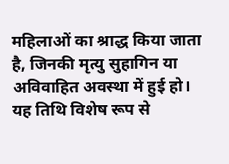महिलाओं का श्राद्ध किया जाता है, जिनकी मृत्यु सुहागिन या अविवाहित अवस्था में हुई हो। यह तिथि विशेष रूप से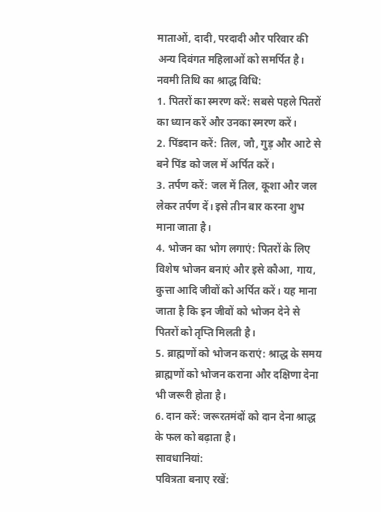माताओं, दादी, परदादी और परिवार की अन्य दिवंगत महिलाओं को समर्पित है।
नवमी तिथि का श्राद्ध विधि:
1. पितरों का स्मरण करें: सबसे पहले पितरों का ध्यान करें और उनका स्मरण करें।
2. पिंडदान करें: तिल, जौ, गुड़ और आटे से बने पिंड को जल में अर्पित करें।
3. तर्पण करें: जल में तिल, कूशा और जल लेकर तर्पण दें। इसे तीन बार करना शुभ माना जाता है।
4. भोजन का भोग लगाएं: पितरों के लिए विशेष भोजन बनाएं और इसे कौआ, गाय, कुत्ता आदि जीवों को अर्पित करें। यह माना जाता है कि इन जीवों को भोजन देने से पितरों को तृप्ति मिलती है।
5. ब्राह्मणों को भोजन कराएं: श्राद्ध के समय ब्राह्मणों को भोजन कराना और दक्षिणा देना भी जरूरी होता है।
6. दान करें: जरूरतमंदों को दान देना श्राद्ध के फल को बढ़ाता है।
सावधानियां:
पवित्रता बनाए रखें: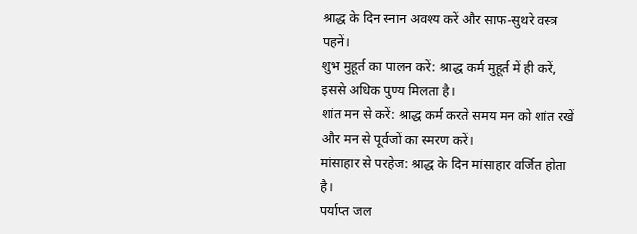श्राद्ध के दिन स्नान अवश्य करें और साफ-सुथरे वस्त्र पहनें।
शुभ मुहूर्त का पालन करें: श्राद्ध कर्म मुहूर्त में ही करें, इससे अधिक पुण्य मिलता है।
शांत मन से करें: श्राद्ध कर्म करते समय मन को शांत रखें और मन से पूर्वजों का स्मरण करें।
मांसाहार से परहेज: श्राद्ध के दिन मांसाहार वर्जित होता है।
पर्याप्त जल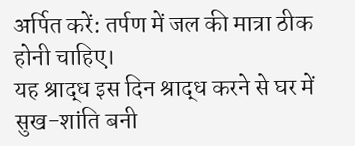अर्पित करें: तर्पण में जल की मात्रा ठीक होनी चाहिए।
यह श्राद्ध इस दिन श्राद्ध करने से घर में सुख-शांति बनी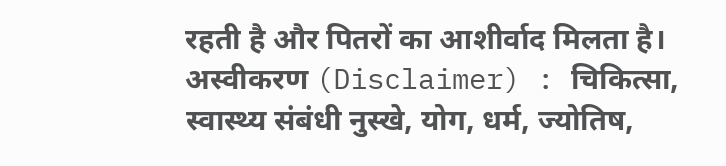रहती है और पितरों का आशीर्वाद मिलता है।
अस्वीकरण (Disclaimer) : चिकित्सा, स्वास्थ्य संबंधी नुस्खे, योग, धर्म, ज्योतिष,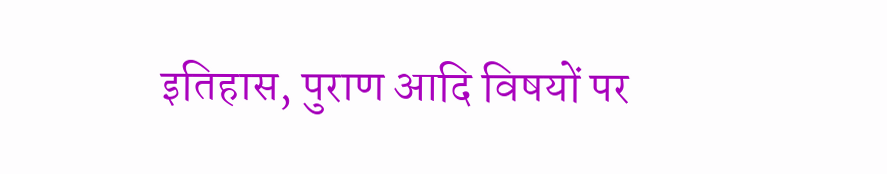इतिहास, पुराण आदि विषयों पर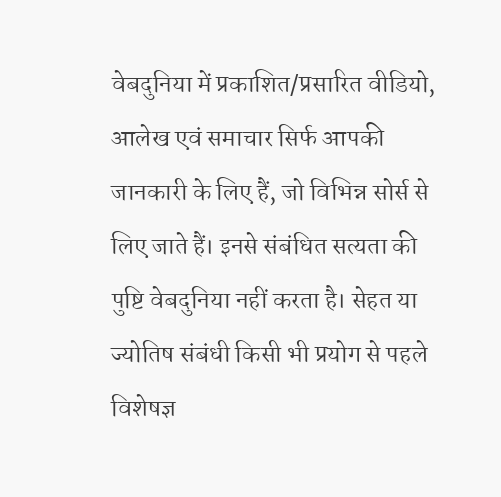वेबदुनिया में प्रकाशित/प्रसारित वीडियो, आलेख एवं समाचार सिर्फ आपकी जानकारी के लिए हैं, जो विभिन्न सोर्स से लिए जाते हैं। इनसे संबंधित सत्यता की पुष्टि वेबदुनिया नहीं करता है। सेहत या ज्योतिष संबंधी किसी भी प्रयोग से पहले विशेषज्ञ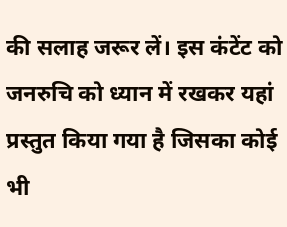की सलाह जरूर लें। इस कंटेंट को जनरुचि को ध्यान में रखकर यहां प्रस्तुत किया गया है जिसका कोई भी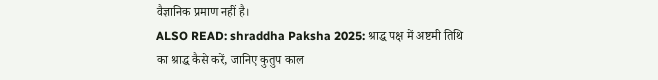वैज्ञानिक प्रमाण नहीं है।
ALSO READ: shraddha Paksha 2025: श्राद्ध पक्ष में अष्टमी तिथि का श्राद्ध कैसे करें, जानिए कुतुप काल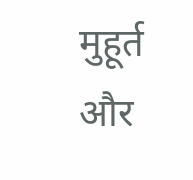मुहूर्त और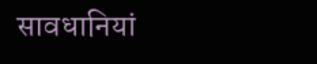सावधानियां